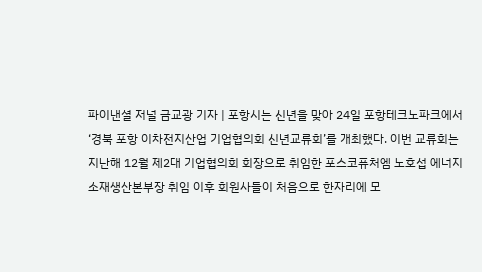파이낸셜 저널 금교광 기자 | 포항시는 신년을 맞아 24일 포항테크노파크에서 ‘경북 포항 이차전지산업 기업협의회 신년교류회’를 개최했다. 이번 교류회는 지난해 12월 제2대 기업협의회 회장으로 취임한 포스코퓨처엠 노호섭 에너지소재생산본부장 취임 이후 회원사들이 처음으로 한자리에 모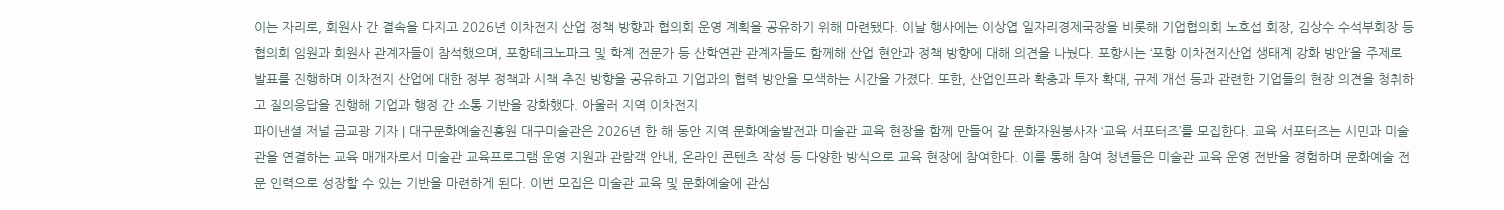이는 자리로, 회원사 간 결속을 다지고 2026년 이차전지 산업 정책 방향과 협의회 운영 계획을 공유하기 위해 마련됐다. 이날 행사에는 이상엽 일자리경제국장을 비롯해 기업협의회 노호섭 회장, 김상수 수석부회장 등 협의회 임원과 회원사 관계자들이 참석했으며, 포항테크노파크 및 학계 전문가 등 산학연관 관계자들도 함께해 산업 현안과 정책 방향에 대해 의견을 나눴다. 포항시는 ‘포항 이차전지산업 생태계 강화 방안’을 주제로 발표를 진행하며 이차전지 산업에 대한 정부 정책과 시책 추진 방향을 공유하고 기업과의 협력 방안을 모색하는 시간을 가졌다. 또한, 산업인프라 확충과 투자 확대, 규제 개선 등과 관련한 기업들의 현장 의견을 청취하고 질의응답을 진행해 기업과 행정 간 소통 기반을 강화했다. 아울러 지역 이차전지
파이낸셜 저널 금교광 기자 | 대구문화예술진흥원 대구미술관은 2026년 한 해 동안 지역 문화예술발전과 미술관 교육 현장을 함께 만들어 갈 문화자원봉사자 ‘교육 서포터즈’를 모집한다. 교육 서포터즈는 시민과 미술관을 연결하는 교육 매개자로서 미술관 교육프로그램 운영 지원과 관람객 안내, 온라인 콘텐츠 작성 등 다양한 방식으로 교육 현장에 참여한다. 이를 통해 참여 청년들은 미술관 교육 운영 전반을 경험하며 문화예술 전문 인력으로 성장할 수 있는 기반을 마련하게 된다. 이번 모집은 미술관 교육 및 문화예술에 관심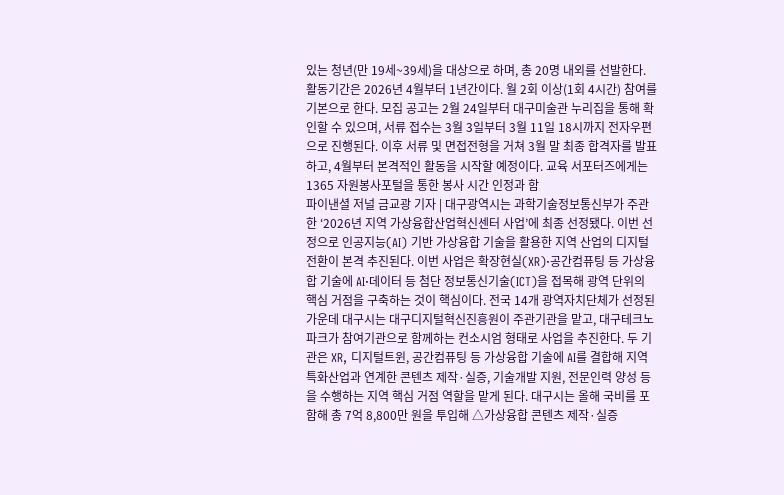있는 청년(만 19세~39세)을 대상으로 하며, 총 20명 내외를 선발한다. 활동기간은 2026년 4월부터 1년간이다. 월 2회 이상(1회 4시간) 참여를 기본으로 한다. 모집 공고는 2월 24일부터 대구미술관 누리집을 통해 확인할 수 있으며, 서류 접수는 3월 3일부터 3월 11일 18시까지 전자우편으로 진행된다. 이후 서류 및 면접전형을 거쳐 3월 말 최종 합격자를 발표하고, 4월부터 본격적인 활동을 시작할 예정이다. 교육 서포터즈에게는 1365 자원봉사포털을 통한 봉사 시간 인정과 함
파이낸셜 저널 금교광 기자 | 대구광역시는 과학기술정보통신부가 주관한 ‘2026년 지역 가상융합산업혁신센터 사업’에 최종 선정됐다. 이번 선정으로 인공지능(AI) 기반 가상융합 기술을 활용한 지역 산업의 디지털 전환이 본격 추진된다. 이번 사업은 확장현실(XR)·공간컴퓨팅 등 가상융합 기술에 AI·데이터 등 첨단 정보통신기술(ICT)을 접목해 광역 단위의 핵심 거점을 구축하는 것이 핵심이다. 전국 14개 광역자치단체가 선정된 가운데 대구시는 대구디지털혁신진흥원이 주관기관을 맡고, 대구테크노파크가 참여기관으로 함께하는 컨소시엄 형태로 사업을 추진한다. 두 기관은 XR, 디지털트윈, 공간컴퓨팅 등 가상융합 기술에 AI를 결합해 지역 특화산업과 연계한 콘텐츠 제작·실증, 기술개발 지원, 전문인력 양성 등을 수행하는 지역 핵심 거점 역할을 맡게 된다. 대구시는 올해 국비를 포함해 총 7억 8,800만 원을 투입해 △가상융합 콘텐츠 제작·실증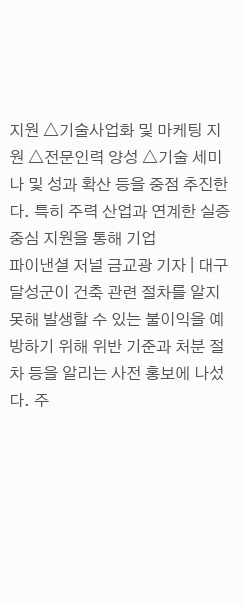지원 △기술사업화 및 마케팅 지원 △전문인력 양성 △기술 세미나 및 성과 확산 등을 중점 추진한다. 특히 주력 산업과 연계한 실증 중심 지원을 통해 기업
파이낸셜 저널 금교광 기자 | 대구 달성군이 건축 관련 절차를 알지 못해 발생할 수 있는 불이익을 예방하기 위해 위반 기준과 처분 절차 등을 알리는 사전 홍보에 나섰다. 주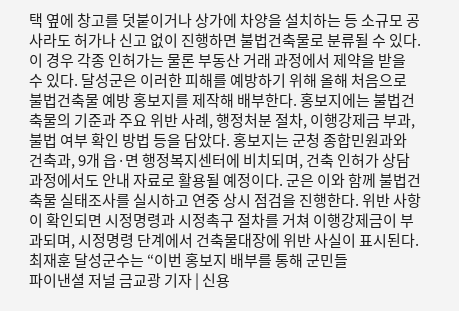택 옆에 창고를 덧붙이거나 상가에 차양을 설치하는 등 소규모 공사라도 허가나 신고 없이 진행하면 불법건축물로 분류될 수 있다. 이 경우 각종 인허가는 물론 부동산 거래 과정에서 제약을 받을 수 있다. 달성군은 이러한 피해를 예방하기 위해 올해 처음으로 불법건축물 예방 홍보지를 제작해 배부한다. 홍보지에는 불법건축물의 기준과 주요 위반 사례, 행정처분 절차, 이행강제금 부과, 불법 여부 확인 방법 등을 담았다. 홍보지는 군청 종합민원과와 건축과, 9개 읍·면 행정복지센터에 비치되며, 건축 인허가 상담 과정에서도 안내 자료로 활용될 예정이다. 군은 이와 함께 불법건축물 실태조사를 실시하고 연중 상시 점검을 진행한다. 위반 사항이 확인되면 시정명령과 시정촉구 절차를 거쳐 이행강제금이 부과되며, 시정명령 단계에서 건축물대장에 위반 사실이 표시된다. 최재훈 달성군수는 “이번 홍보지 배부를 통해 군민들
파이낸셜 저널 금교광 기자 | 신용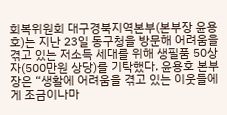회복위원회 대구경북지역본부(본부장 윤용호)는 지난 23일 동구청을 방문해 어려움을 겪고 있는 저소득 세대를 위해 생필품 50상자(500만원 상당)를 기탁했다. 윤용호 본부장은 “생활에 어려움을 겪고 있는 이웃들에게 조금이나마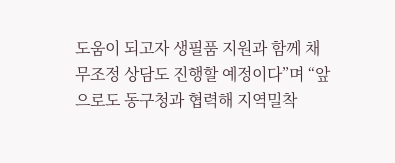도움이 되고자 생필품 지원과 함께 채무조정 상담도 진행할 예정이다”며 “앞으로도 동구청과 협력해 지역밀착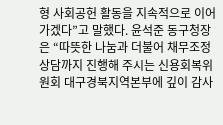형 사회공헌 활동을 지속적으로 이어가겠다”고 말했다. 윤석준 동구청장은 “따뜻한 나눔과 더불어 채무조정 상담까지 진행해 주시는 신용회복위원회 대구경북지역본부에 깊이 감사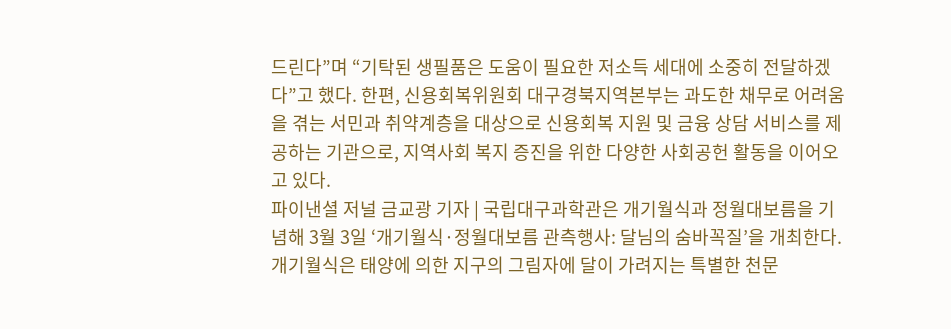드린다”며 “기탁된 생필품은 도움이 필요한 저소득 세대에 소중히 전달하겠다”고 했다. 한편, 신용회복위원회 대구경북지역본부는 과도한 채무로 어려움을 겪는 서민과 취약계층을 대상으로 신용회복 지원 및 금융 상담 서비스를 제공하는 기관으로, 지역사회 복지 증진을 위한 다양한 사회공헌 활동을 이어오고 있다.
파이낸셜 저널 금교광 기자 | 국립대구과학관은 개기월식과 정월대보름을 기념해 3월 3일 ‘개기월식·정월대보름 관측행사: 달님의 숨바꼭질’을 개최한다. 개기월식은 태양에 의한 지구의 그림자에 달이 가려지는 특별한 천문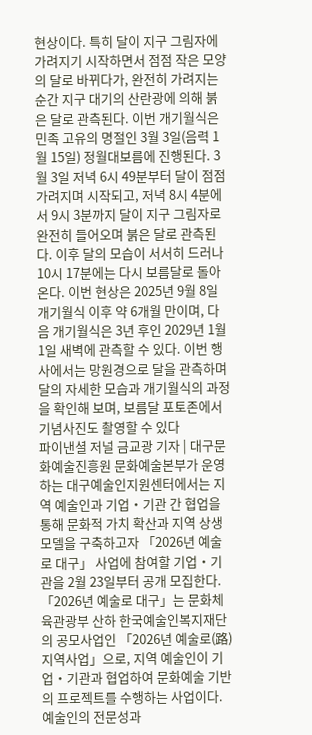현상이다. 특히 달이 지구 그림자에 가려지기 시작하면서 점점 작은 모양의 달로 바뀌다가, 완전히 가려지는 순간 지구 대기의 산란광에 의해 붉은 달로 관측된다. 이번 개기월식은 민족 고유의 명절인 3월 3일(음력 1월 15일) 정월대보름에 진행된다. 3월 3일 저녁 6시 49분부터 달이 점점 가려지며 시작되고, 저녁 8시 4분에서 9시 3분까지 달이 지구 그림자로 완전히 들어오며 붉은 달로 관측된다. 이후 달의 모습이 서서히 드러나 10시 17분에는 다시 보름달로 돌아온다. 이번 현상은 2025년 9월 8일 개기월식 이후 약 6개월 만이며, 다음 개기월식은 3년 후인 2029년 1월 1일 새벽에 관측할 수 있다. 이번 행사에서는 망원경으로 달을 관측하며 달의 자세한 모습과 개기월식의 과정을 확인해 보며, 보름달 포토존에서 기념사진도 촬영할 수 있다
파이낸셜 저널 금교광 기자 | 대구문화예술진흥원 문화예술본부가 운영하는 대구예술인지원센터에서는 지역 예술인과 기업・기관 간 협업을 통해 문화적 가치 확산과 지역 상생 모델을 구축하고자 「2026년 예술로 대구」 사업에 참여할 기업・기관을 2월 23일부터 공개 모집한다. 「2026년 예술로 대구」는 문화체육관광부 산하 한국예술인복지재단의 공모사업인 「2026년 예술로(路) 지역사업」으로, 지역 예술인이 기업・기관과 협업하여 문화예술 기반의 프로젝트를 수행하는 사업이다. 예술인의 전문성과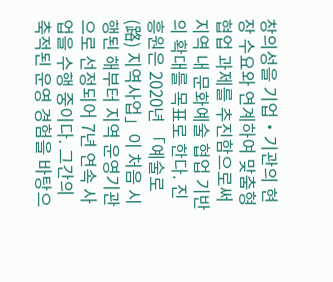창의성을 기업・기관의 현장 수요와 연계하여 맞춤형 협업 과제를 추진함으로써 지역 내 문화예술 협업 기반의 확대를 목표로 한다. 진흥원은 2020년 「예술로(路) 지역사업」이 처음 시행된 해부터 지역 운영기관으로 선정되어 7년 연속 사업을 수행 중이다. 그간의 축적된 운영 경험을 바탕으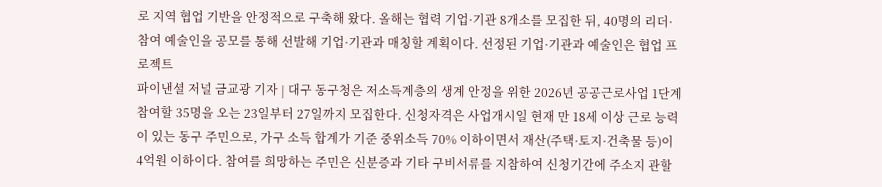로 지역 협업 기반을 안정적으로 구축해 왔다. 올해는 협력 기업·기관 8개소를 모집한 뒤, 40명의 리더·참여 예술인을 공모를 통해 선발해 기업·기관과 매칭할 계획이다. 선정된 기업·기관과 예술인은 협업 프로젝트
파이낸셜 저널 금교광 기자 | 대구 동구청은 저소득계층의 생계 안정을 위한 2026년 공공근로사업 1단계 참여할 35명을 오는 23일부터 27일까지 모집한다. 신청자격은 사업개시일 현재 만 18세 이상 근로 능력이 있는 동구 주민으로, 가구 소득 합계가 기준 중위소득 70% 이하이면서 재산(주택·토지·건축물 등)이 4억원 이하이다. 참여를 희망하는 주민은 신분증과 기타 구비서류를 지참하여 신청기간에 주소지 관할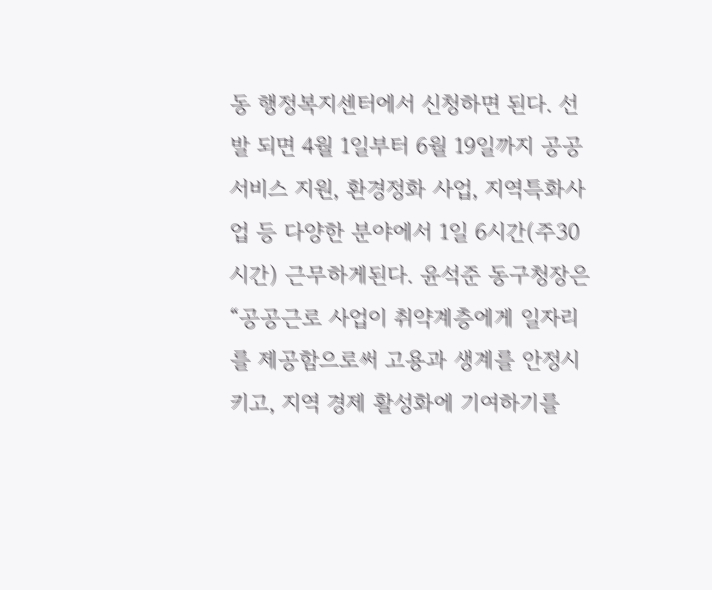동 행정복지센터에서 신청하면 된다. 선발 되면 4월 1일부터 6월 19일까지 공공서비스 지원, 환경정화 사업, 지역특화사업 등 다양한 분야에서 1일 6시간(주30시간) 근무하게된다. 윤석준 동구청장은 “공공근로 사업이 취약계층에게 일자리를 제공함으로써 고용과 생계를 안정시키고, 지역 경제 활성화에 기여하기를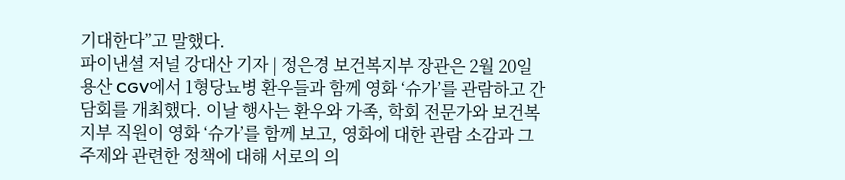기대한다”고 말했다.
파이낸셜 저널 강대산 기자 | 정은경 보건복지부 장관은 2월 20일 용산 CGV에서 1형당뇨병 환우들과 함께 영화 ‘슈가’를 관람하고 간담회를 개최했다. 이날 행사는 환우와 가족, 학회 전문가와 보건복지부 직원이 영화 ‘슈가’를 함께 보고, 영화에 대한 관람 소감과 그 주제와 관련한 정책에 대해 서로의 의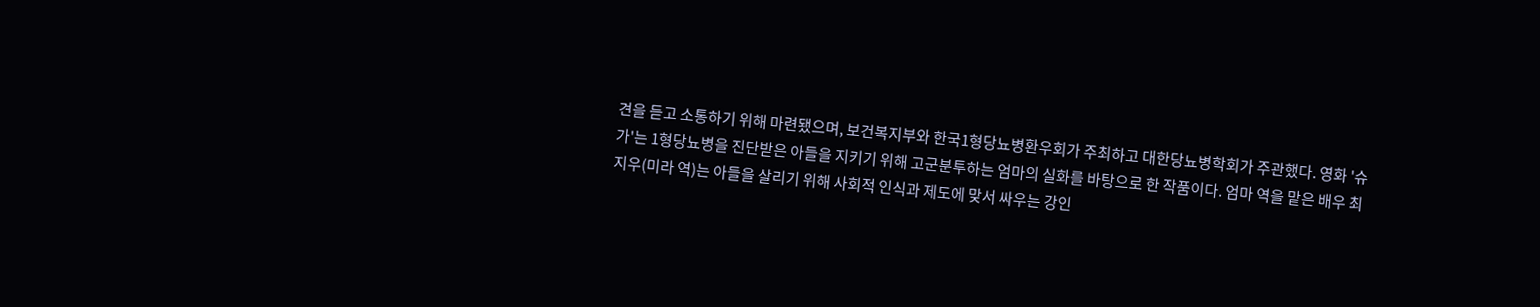견을 듣고 소통하기 위해 마련됐으며, 보건복지부와 한국1형당뇨병환우회가 주최하고 대한당뇨병학회가 주관했다. 영화 '슈가'는 1형당뇨병을 진단받은 아들을 지키기 위해 고군분투하는 엄마의 실화를 바탕으로 한 작품이다. 엄마 역을 맡은 배우 최지우(미라 역)는 아들을 살리기 위해 사회적 인식과 제도에 맞서 싸우는 강인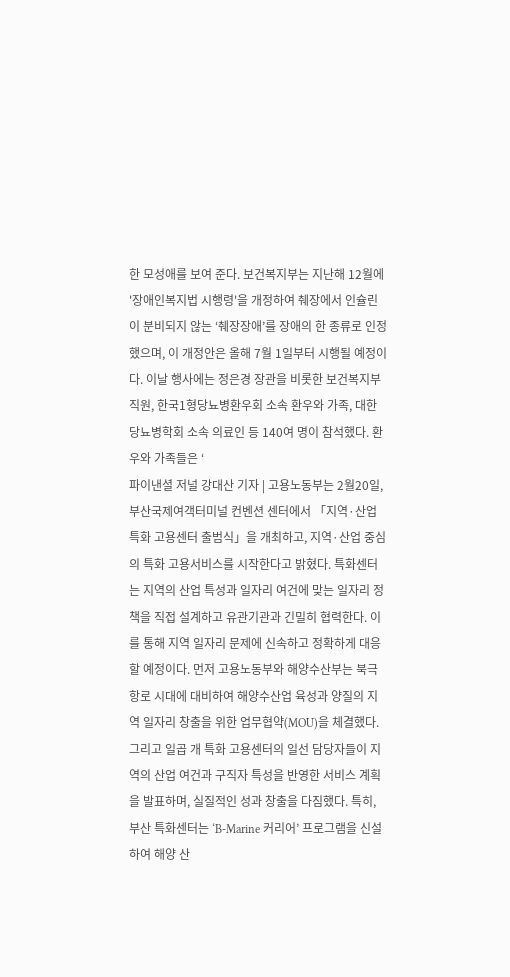한 모성애를 보여 준다. 보건복지부는 지난해 12월에 '장애인복지법 시행령'을 개정하여 췌장에서 인슐린이 분비되지 않는 ‘췌장장애’를 장애의 한 종류로 인정했으며, 이 개정안은 올해 7월 1일부터 시행될 예정이다. 이날 행사에는 정은경 장관을 비롯한 보건복지부 직원, 한국1형당뇨병환우회 소속 환우와 가족, 대한당뇨병학회 소속 의료인 등 140여 명이 참석했다. 환우와 가족들은 ‘
파이낸셜 저널 강대산 기자 | 고용노동부는 2월20일, 부산국제여객터미널 컨벤션 센터에서 「지역·산업 특화 고용센터 출범식」을 개최하고, 지역·산업 중심의 특화 고용서비스를 시작한다고 밝혔다. 특화센터는 지역의 산업 특성과 일자리 여건에 맞는 일자리 정책을 직접 설계하고 유관기관과 긴밀히 협력한다. 이를 통해 지역 일자리 문제에 신속하고 정확하게 대응할 예정이다. 먼저 고용노동부와 해양수산부는 북극항로 시대에 대비하여 해양수산업 육성과 양질의 지역 일자리 창출을 위한 업무협약(MOU)을 체결했다. 그리고 일곱 개 특화 고용센터의 일선 담당자들이 지역의 산업 여건과 구직자 특성을 반영한 서비스 계획을 발표하며, 실질적인 성과 창출을 다짐했다. 특히, 부산 특화센터는 ‘B-Marine 커리어’ 프로그램을 신설하여 해양 산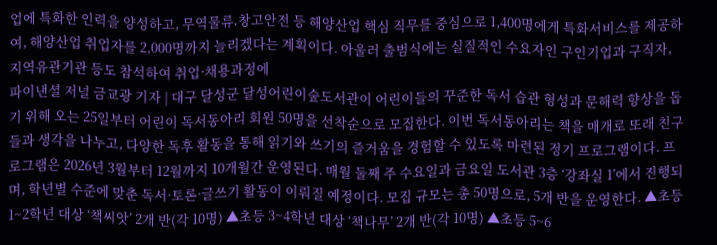업에 특화한 인력을 양성하고, 무역물류․창고안전 등 해양산업 핵심 직무를 중심으로 1,400명에게 특화서비스를 제공하여, 해양산업 취업자를 2,000명까지 늘리겠다는 계획이다. 아울러 출범식에는 실질적인 수요자인 구인기업과 구직자, 지역유관기관 등도 참석하여 취업·채용과정에
파이낸셜 저널 금교광 기자 | 대구 달성군 달성어린이숲도서관이 어린이들의 꾸준한 독서 습관 형성과 문해력 향상을 돕기 위해 오는 25일부터 어린이 독서동아리 회원 50명을 선착순으로 모집한다. 이번 독서동아리는 책을 매개로 또래 친구들과 생각을 나누고, 다양한 독후 활동을 통해 읽기와 쓰기의 즐거움을 경험할 수 있도록 마련된 정기 프로그램이다. 프로그램은 2026년 3월부터 12월까지 10개월간 운영된다. 매월 둘째 주 수요일과 금요일 도서관 3층 ‘강좌실 1’에서 진행되며, 학년별 수준에 맞춘 독서·토론·글쓰기 활동이 이뤄질 예정이다. 모집 규모는 총 50명으로, 5개 반을 운영한다. ▲초등 1~2학년 대상 ‘책씨앗’ 2개 반(각 10명) ▲초등 3~4학년 대상 ‘책나무’ 2개 반(각 10명) ▲초등 5~6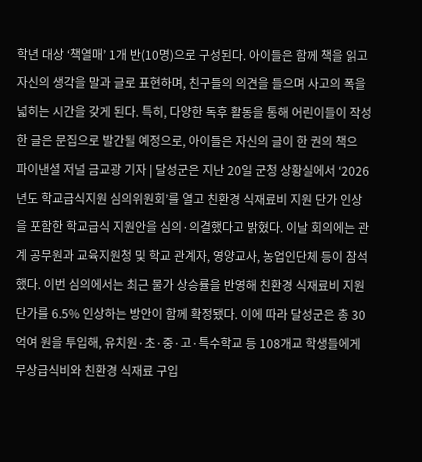학년 대상 ‘책열매’ 1개 반(10명)으로 구성된다. 아이들은 함께 책을 읽고 자신의 생각을 말과 글로 표현하며, 친구들의 의견을 들으며 사고의 폭을 넓히는 시간을 갖게 된다. 특히, 다양한 독후 활동을 통해 어린이들이 작성한 글은 문집으로 발간될 예정으로, 아이들은 자신의 글이 한 권의 책으
파이낸셜 저널 금교광 기자 | 달성군은 지난 20일 군청 상황실에서 ‘2026년도 학교급식지원 심의위원회’를 열고 친환경 식재료비 지원 단가 인상을 포함한 학교급식 지원안을 심의·의결했다고 밝혔다. 이날 회의에는 관계 공무원과 교육지원청 및 학교 관계자, 영양교사, 농업인단체 등이 참석했다. 이번 심의에서는 최근 물가 상승률을 반영해 친환경 식재료비 지원 단가를 6.5% 인상하는 방안이 함께 확정됐다. 이에 따라 달성군은 총 30억여 원을 투입해, 유치원·초·중·고·특수학교 등 108개교 학생들에게 무상급식비와 친환경 식재료 구입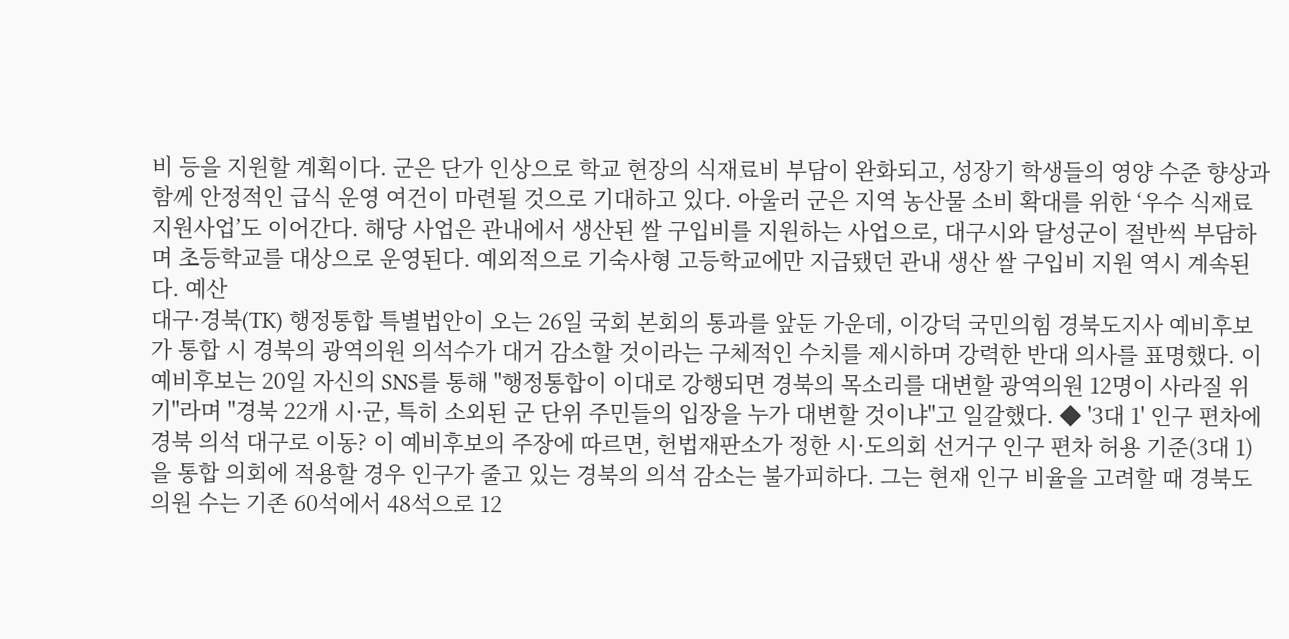비 등을 지원할 계획이다. 군은 단가 인상으로 학교 현장의 식재료비 부담이 완화되고, 성장기 학생들의 영양 수준 향상과 함께 안정적인 급식 운영 여건이 마련될 것으로 기대하고 있다. 아울러 군은 지역 농산물 소비 확대를 위한 ‘우수 식재료 지원사업’도 이어간다. 해당 사업은 관내에서 생산된 쌀 구입비를 지원하는 사업으로, 대구시와 달성군이 절반씩 부담하며 초등학교를 대상으로 운영된다. 예외적으로 기숙사형 고등학교에만 지급됐던 관내 생산 쌀 구입비 지원 역시 계속된다. 예산
대구·경북(TK) 행정통합 특별법안이 오는 26일 국회 본회의 통과를 앞둔 가운데, 이강덕 국민의힘 경북도지사 예비후보가 통합 시 경북의 광역의원 의석수가 대거 감소할 것이라는 구체적인 수치를 제시하며 강력한 반대 의사를 표명했다. 이 예비후보는 20일 자신의 SNS를 통해 "행정통합이 이대로 강행되면 경북의 목소리를 대변할 광역의원 12명이 사라질 위기"라며 "경북 22개 시·군, 특히 소외된 군 단위 주민들의 입장을 누가 대변할 것이냐"고 일갈했다. ◆ '3대 1' 인구 편차에 경북 의석 대구로 이동? 이 예비후보의 주장에 따르면, 헌법재판소가 정한 시·도의회 선거구 인구 편차 허용 기준(3대 1)을 통합 의회에 적용할 경우 인구가 줄고 있는 경북의 의석 감소는 불가피하다. 그는 현재 인구 비율을 고려할 때 경북도의원 수는 기존 60석에서 48석으로 12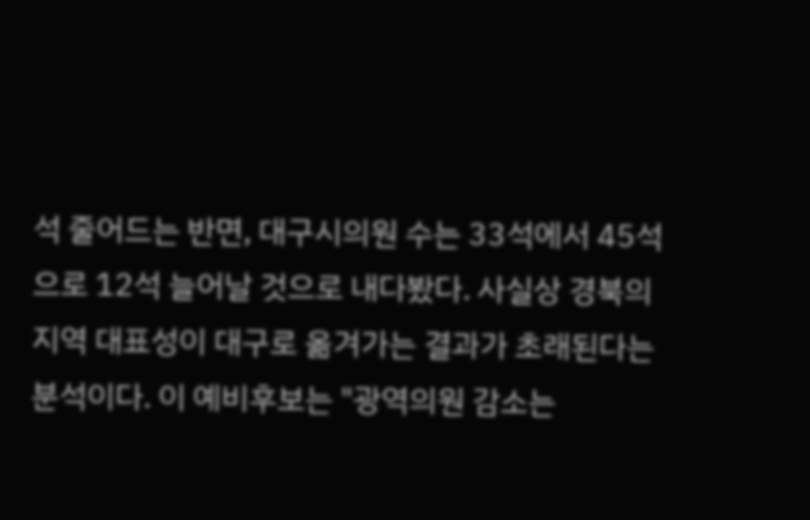석 줄어드는 반면, 대구시의원 수는 33석에서 45석으로 12석 늘어날 것으로 내다봤다. 사실상 경북의 지역 대표성이 대구로 옮겨가는 결과가 초래된다는 분석이다. 이 예비후보는 "광역의원 감소는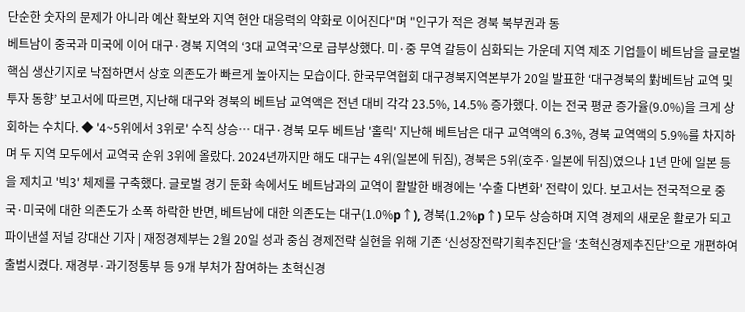단순한 숫자의 문제가 아니라 예산 확보와 지역 현안 대응력의 약화로 이어진다"며 "인구가 적은 경북 북부권과 동
베트남이 중국과 미국에 이어 대구·경북 지역의 ‘3대 교역국’으로 급부상했다. 미·중 무역 갈등이 심화되는 가운데 지역 제조 기업들이 베트남을 글로벌 핵심 생산기지로 낙점하면서 상호 의존도가 빠르게 높아지는 모습이다. 한국무역협회 대구경북지역본부가 20일 발표한 ‘대구경북의 對베트남 교역 및 투자 동향’ 보고서에 따르면, 지난해 대구와 경북의 베트남 교역액은 전년 대비 각각 23.5%, 14.5% 증가했다. 이는 전국 평균 증가율(9.0%)을 크게 상회하는 수치다. ◆ '4~5위에서 3위로' 수직 상승… 대구·경북 모두 베트남 '홀릭' 지난해 베트남은 대구 교역액의 6.3%, 경북 교역액의 5.9%를 차지하며 두 지역 모두에서 교역국 순위 3위에 올랐다. 2024년까지만 해도 대구는 4위(일본에 뒤짐), 경북은 5위(호주·일본에 뒤짐)였으나 1년 만에 일본 등을 제치고 '빅3' 체제를 구축했다. 글로벌 경기 둔화 속에서도 베트남과의 교역이 활발한 배경에는 '수출 다변화' 전략이 있다. 보고서는 전국적으로 중국·미국에 대한 의존도가 소폭 하락한 반면, 베트남에 대한 의존도는 대구(1.0%p↑), 경북(1.2%p↑) 모두 상승하며 지역 경제의 새로운 활로가 되고
파이낸셜 저널 강대산 기자 | 재정경제부는 2월 20일 성과 중심 경제전략 실현을 위해 기존 ‘신성장전략기획추진단’을 ‘초혁신경제추진단’으로 개편하여 출범시켰다. 재경부·과기정통부 등 9개 부처가 참여하는 초혁신경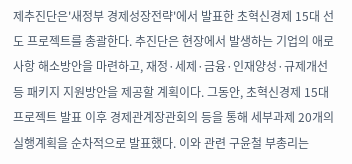제추진단은'새정부 경제성장전략'에서 발표한 초혁신경제 15대 선도 프로젝트를 총괄한다. 추진단은 현장에서 발생하는 기업의 애로사항 해소방안을 마련하고, 재정·세제·금융·인재양성·규제개선 등 패키지 지원방안을 제공할 계획이다. 그동안, 초혁신경제 15대 프로젝트 발표 이후 경제관계장관회의 등을 통해 세부과제 20개의 실행계획을 순차적으로 발표했다. 이와 관련 구윤철 부총리는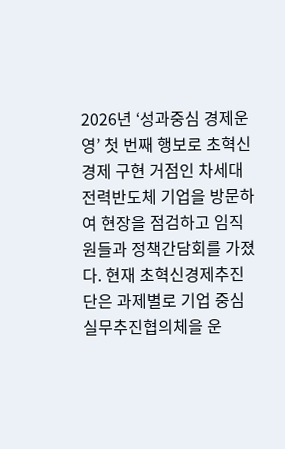2026년 ‘성과중심 경제운영’ 첫 번째 행보로 초혁신경제 구현 거점인 차세대전력반도체 기업을 방문하여 현장을 점검하고 임직원들과 정책간담회를 가졌다. 현재 초혁신경제추진단은 과제별로 기업 중심 실무추진협의체을 운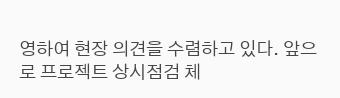영하여 현장 의견을 수렴하고 있다. 앞으로 프로젝트 상시점검 체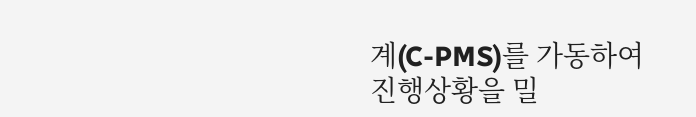계(C-PMS)를 가동하여 진행상황을 밀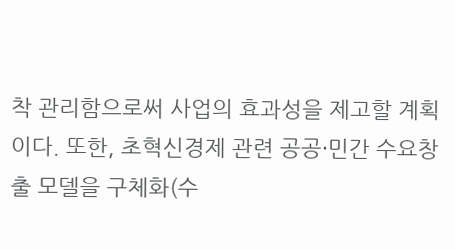착 관리함으로써 사업의 효과성을 제고할 계획이다. 또한, 초혁신경제 관련 공공·민간 수요창출 모델을 구체화(수